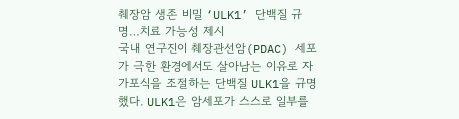췌장암 생존 비밀 ‘ULK1’ 단백질 규명…치료 가능성 제시
국내 연구진이 췌장관선암(PDAC) 세포가 극한 환경에서도 살아남는 이유로 자가포식을 조절하는 단백질 ULK1을 규명했다. ULK1은 암세포가 스스로 일부를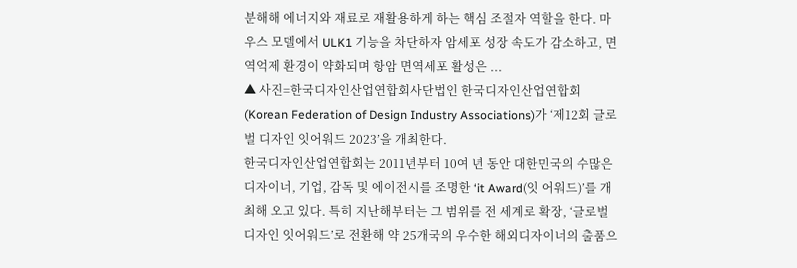분해해 에너지와 재료로 재활용하게 하는 핵심 조절자 역할을 한다. 마우스 모델에서 ULK1 기능을 차단하자 암세포 성장 속도가 감소하고, 면역억제 환경이 약화되며 항암 면역세포 활성은 ...
▲ 사진=한국디자인산업연합회사단법인 한국디자인산업연합회(Korean Federation of Design Industry Associations)가 ‘제12회 글로벌 디자인 잇어워드 2023’을 개최한다.
한국디자인산업연합회는 2011년부터 10여 년 동안 대한민국의 수많은 디자이너, 기업, 감독 및 에이전시를 조명한 ‘it Award(잇 어워드)’를 개최해 오고 있다. 특히 지난해부터는 그 범위를 전 세계로 확장, ‘글로벌 디자인 잇어워드’로 전환해 약 25개국의 우수한 해외디자이너의 출품으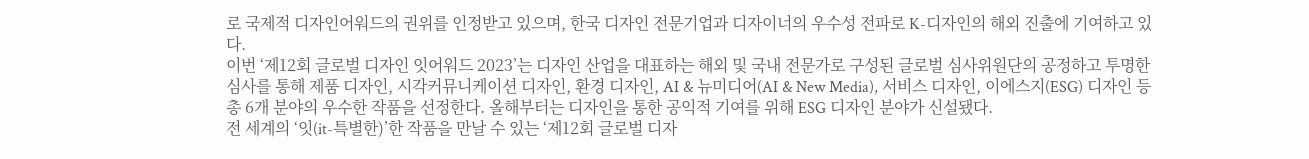로 국제적 디자인어워드의 권위를 인정받고 있으며, 한국 디자인 전문기업과 디자이너의 우수성 전파로 K-디자인의 해외 진출에 기여하고 있다.
이번 ‘제12회 글로벌 디자인 잇어워드 2023’는 디자인 산업을 대표하는 해외 및 국내 전문가로 구성된 글로벌 심사위원단의 공정하고 투명한 심사를 통해 제품 디자인, 시각커뮤니케이션 디자인, 환경 디자인, AI & 뉴미디어(AI & New Media), 서비스 디자인, 이에스지(ESG) 디자인 등 총 6개 분야의 우수한 작품을 선정한다. 올해부터는 디자인을 통한 공익적 기여를 위해 ESG 디자인 분야가 신설됐다.
전 세계의 ‘잇(it-특별한)’한 작품을 만날 수 있는 ‘제12회 글로벌 디자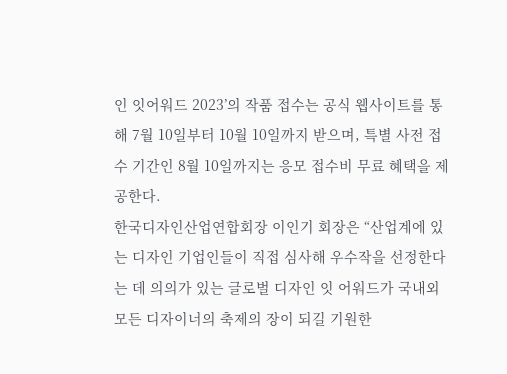인 잇어워드 2023’의 작품 접수는 공식 웹사이트를 통해 7월 10일부터 10월 10일까지 받으며, 특별 사전 접수 기간인 8월 10일까지는 응모 접수비 무료 혜택을 제공한다.
한국디자인산업연합회장 이인기 회장은 “산업계에 있는 디자인 기업인들이 직접 심사해 우수작을 선정한다는 데 의의가 있는 글로벌 디자인 잇 어워드가 국내외 모든 디자이너의 축제의 장이 되길 기원한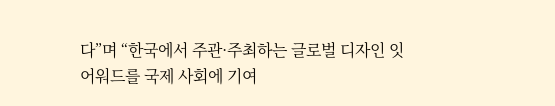다”며 “한국에서 주관·주최하는 글로벌 디자인 잇 어워드를 국제 사회에 기여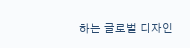하는 글로벌 디자인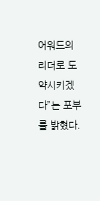어워드의 리더로 도약시키겠다”는 포부를 밝혔다.